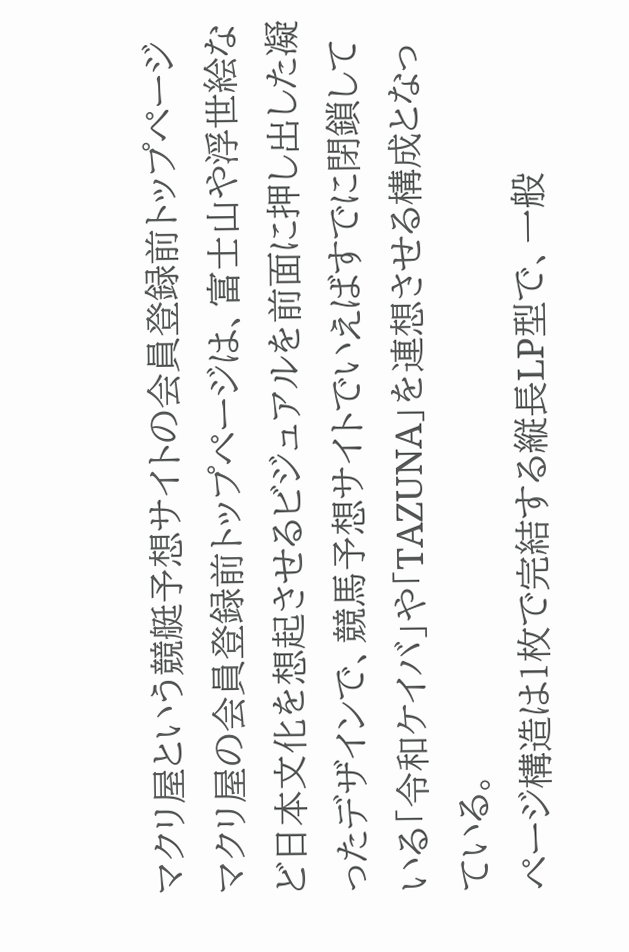マクリ屋という競艇予想サイトの会員登録前トップページ
マクリ屋の会員登録前トップページは、富士山や浮世絵など日本文化を想起させるビジュアルを前面に押し出した凝ったデザインで、競馬予想サイトでいえばすでに閉鎖している「令和ケイバ」や「TAZUNA」を連想させる構成となっている。
ページ構造は1枚で完結する縦長LP型で、一般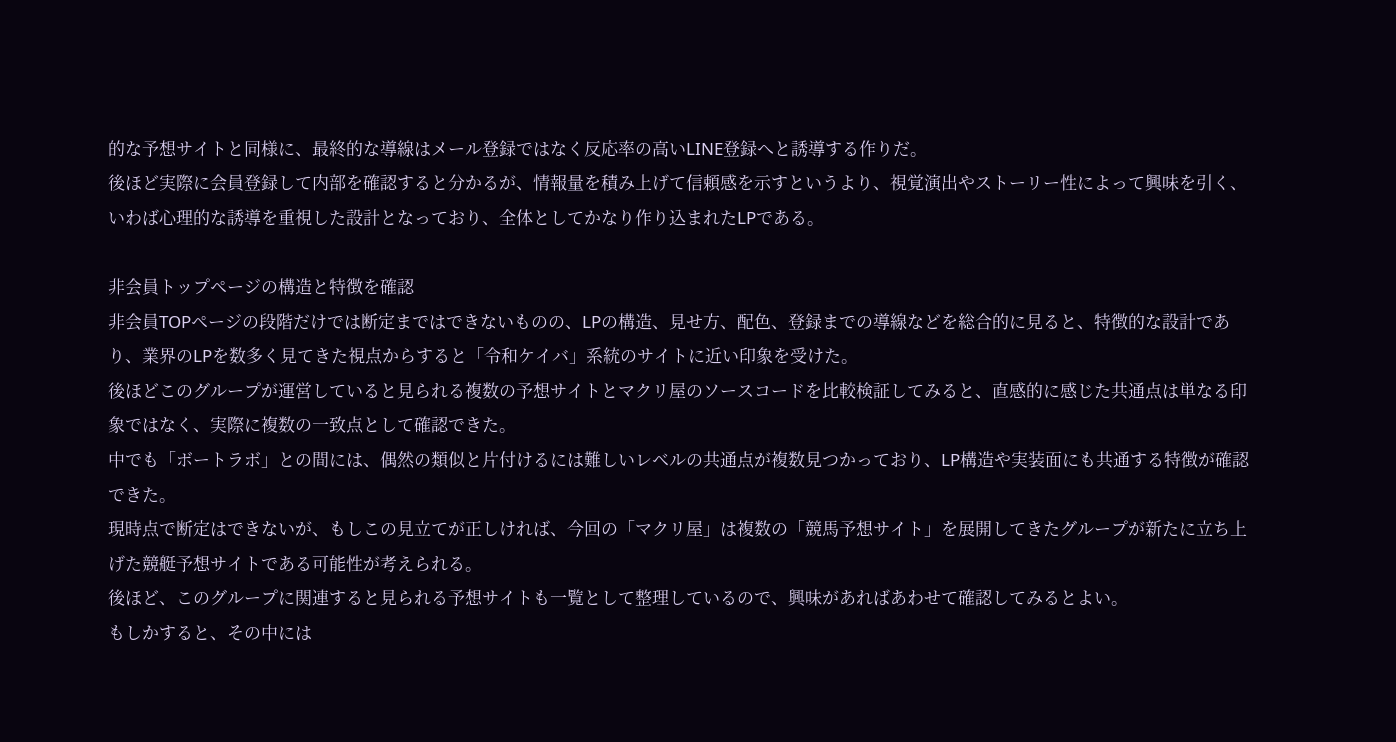的な予想サイトと同様に、最終的な導線はメール登録ではなく反応率の高いLINE登録へと誘導する作りだ。
後ほど実際に会員登録して内部を確認すると分かるが、情報量を積み上げて信頼感を示すというより、視覚演出やストーリー性によって興味を引く、いわば心理的な誘導を重視した設計となっており、全体としてかなり作り込まれたLPである。

非会員トップページの構造と特徴を確認
非会員TOPページの段階だけでは断定まではできないものの、LPの構造、見せ方、配色、登録までの導線などを総合的に見ると、特徴的な設計であり、業界のLPを数多く見てきた視点からすると「令和ケイバ」系統のサイトに近い印象を受けた。
後ほどこのグループが運営していると見られる複数の予想サイトとマクリ屋のソースコードを比較検証してみると、直感的に感じた共通点は単なる印象ではなく、実際に複数の一致点として確認できた。
中でも「ボートラボ」との間には、偶然の類似と片付けるには難しいレベルの共通点が複数見つかっており、LP構造や実装面にも共通する特徴が確認できた。
現時点で断定はできないが、もしこの見立てが正しければ、今回の「マクリ屋」は複数の「競馬予想サイト」を展開してきたグループが新たに立ち上げた競艇予想サイトである可能性が考えられる。
後ほど、このグループに関連すると見られる予想サイトも一覧として整理しているので、興味があればあわせて確認してみるとよい。
もしかすると、その中には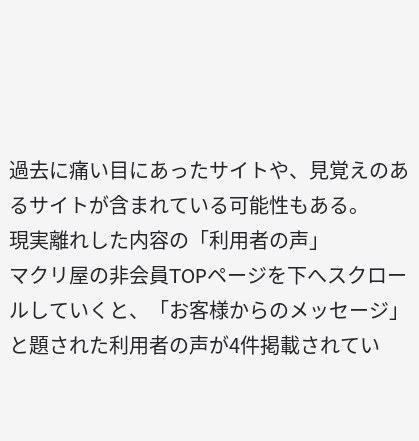過去に痛い目にあったサイトや、見覚えのあるサイトが含まれている可能性もある。
現実離れした内容の「利用者の声」
マクリ屋の非会員TOPページを下へスクロールしていくと、「お客様からのメッセージ」と題された利用者の声が4件掲載されてい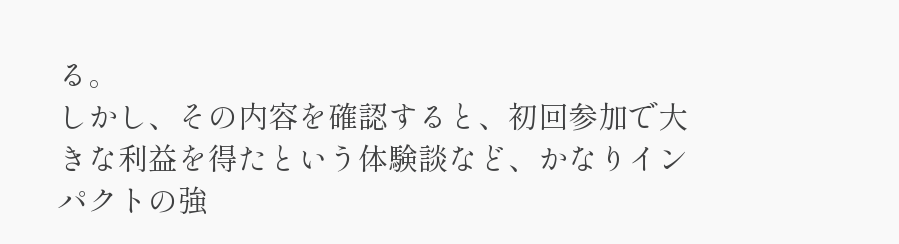る。
しかし、その内容を確認すると、初回参加で大きな利益を得たという体験談など、かなりインパクトの強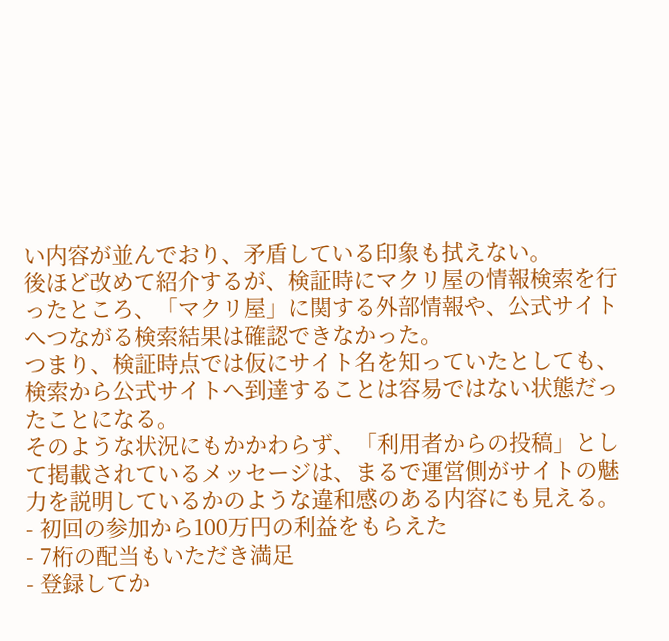い内容が並んでおり、矛盾している印象も拭えない。
後ほど改めて紹介するが、検証時にマクリ屋の情報検索を行ったところ、「マクリ屋」に関する外部情報や、公式サイトへつながる検索結果は確認できなかった。
つまり、検証時点では仮にサイト名を知っていたとしても、検索から公式サイトへ到達することは容易ではない状態だったことになる。
そのような状況にもかかわらず、「利用者からの投稿」として掲載されているメッセージは、まるで運営側がサイトの魅力を説明しているかのような違和感のある内容にも見える。
- 初回の参加から100万円の利益をもらえた
- 7桁の配当もいただき満足
- 登録してか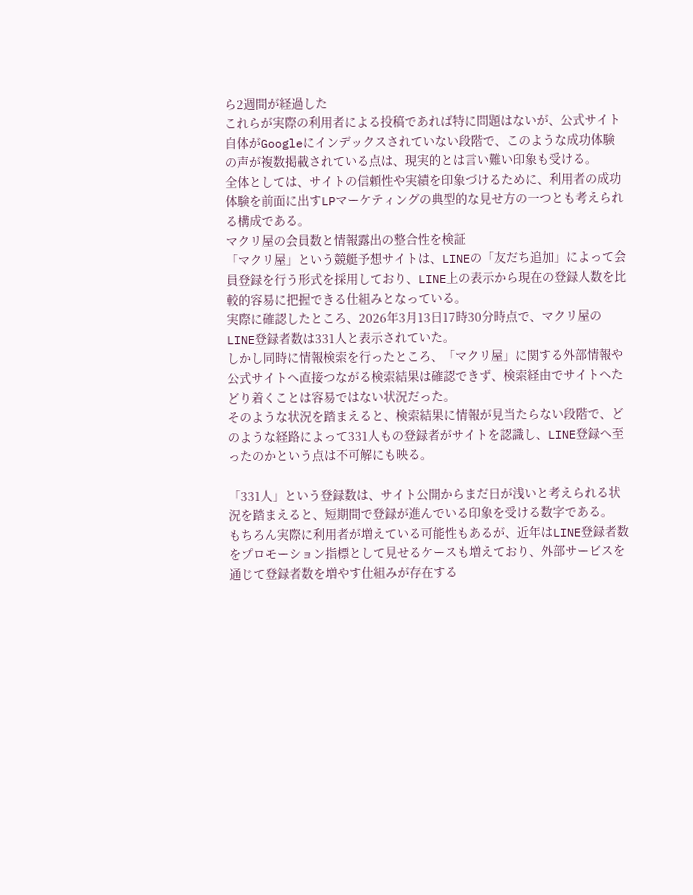ら2週間が経過した
これらが実際の利用者による投稿であれば特に問題はないが、公式サイト自体がGoogleにインデックスされていない段階で、このような成功体験の声が複数掲載されている点は、現実的とは言い難い印象も受ける。
全体としては、サイトの信頼性や実績を印象づけるために、利用者の成功体験を前面に出すLPマーケティングの典型的な見せ方の一つとも考えられる構成である。
マクリ屋の会員数と情報露出の整合性を検証
「マクリ屋」という競艇予想サイトは、LINEの「友だち追加」によって会員登録を行う形式を採用しており、LINE上の表示から現在の登録人数を比較的容易に把握できる仕組みとなっている。
実際に確認したところ、2026年3月13日17時30分時点で、マクリ屋のLINE登録者数は331人と表示されていた。
しかし同時に情報検索を行ったところ、「マクリ屋」に関する外部情報や公式サイトへ直接つながる検索結果は確認できず、検索経由でサイトへたどり着くことは容易ではない状況だった。
そのような状況を踏まえると、検索結果に情報が見当たらない段階で、どのような経路によって331人もの登録者がサイトを認識し、LINE登録へ至ったのかという点は不可解にも映る。

「331人」という登録数は、サイト公開からまだ日が浅いと考えられる状況を踏まえると、短期間で登録が進んでいる印象を受ける数字である。
もちろん実際に利用者が増えている可能性もあるが、近年はLINE登録者数をプロモーション指標として見せるケースも増えており、外部サービスを通じて登録者数を増やす仕組みが存在する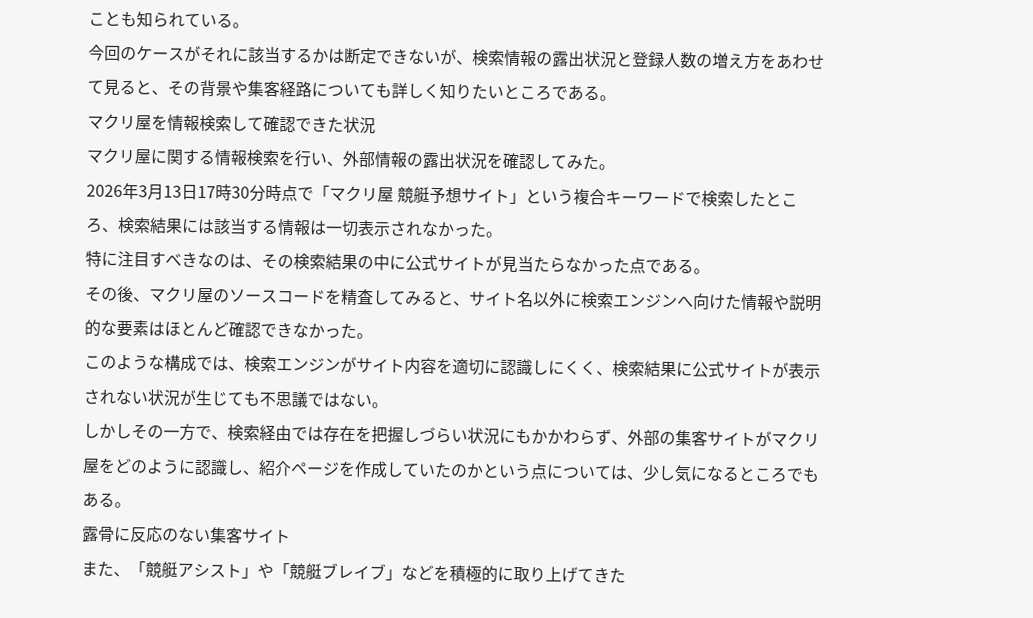ことも知られている。
今回のケースがそれに該当するかは断定できないが、検索情報の露出状況と登録人数の増え方をあわせて見ると、その背景や集客経路についても詳しく知りたいところである。
マクリ屋を情報検索して確認できた状況
マクリ屋に関する情報検索を行い、外部情報の露出状況を確認してみた。
2026年3月13日17時30分時点で「マクリ屋 競艇予想サイト」という複合キーワードで検索したところ、検索結果には該当する情報は一切表示されなかった。
特に注目すべきなのは、その検索結果の中に公式サイトが見当たらなかった点である。
その後、マクリ屋のソースコードを精査してみると、サイト名以外に検索エンジンへ向けた情報や説明的な要素はほとんど確認できなかった。
このような構成では、検索エンジンがサイト内容を適切に認識しにくく、検索結果に公式サイトが表示されない状況が生じても不思議ではない。
しかしその一方で、検索経由では存在を把握しづらい状況にもかかわらず、外部の集客サイトがマクリ屋をどのように認識し、紹介ページを作成していたのかという点については、少し気になるところでもある。
露骨に反応のない集客サイト
また、「競艇アシスト」や「競艇ブレイブ」などを積極的に取り上げてきた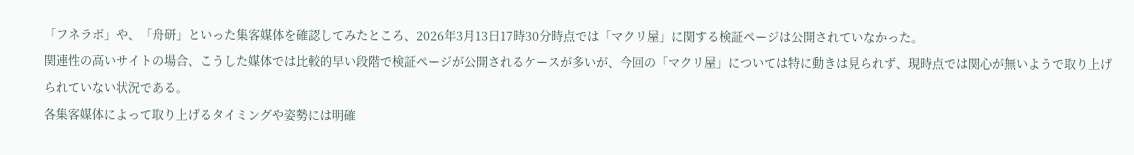「フネラボ」や、「舟研」といった集客媒体を確認してみたところ、2026年3月13日17時30分時点では「マクリ屋」に関する検証ページは公開されていなかった。
関連性の高いサイトの場合、こうした媒体では比較的早い段階で検証ページが公開されるケースが多いが、今回の「マクリ屋」については特に動きは見られず、現時点では関心が無いようで取り上げられていない状況である。
各集客媒体によって取り上げるタイミングや姿勢には明確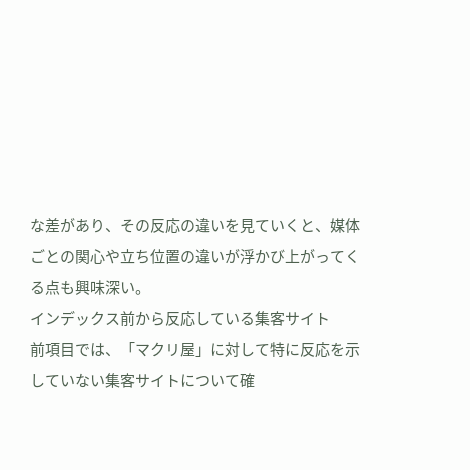な差があり、その反応の違いを見ていくと、媒体ごとの関心や立ち位置の違いが浮かび上がってくる点も興味深い。
インデックス前から反応している集客サイト
前項目では、「マクリ屋」に対して特に反応を示していない集客サイトについて確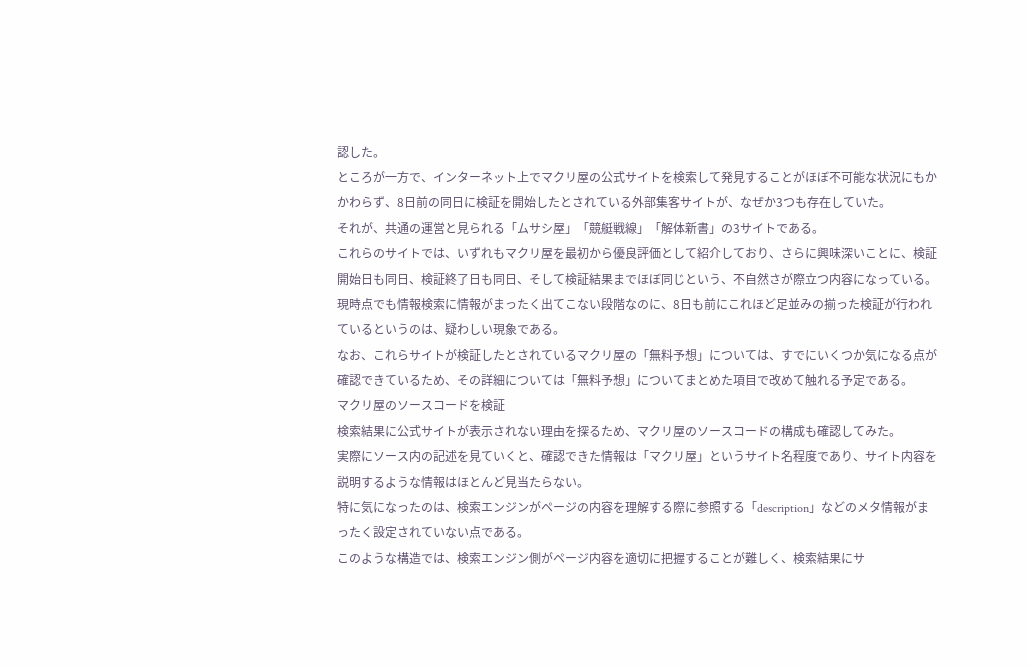認した。
ところが一方で、インターネット上でマクリ屋の公式サイトを検索して発見することがほぼ不可能な状況にもかかわらず、8日前の同日に検証を開始したとされている外部集客サイトが、なぜか3つも存在していた。
それが、共通の運営と見られる「ムサシ屋」「競艇戦線」「解体新書」の3サイトである。
これらのサイトでは、いずれもマクリ屋を最初から優良評価として紹介しており、さらに興味深いことに、検証開始日も同日、検証終了日も同日、そして検証結果までほぼ同じという、不自然さが際立つ内容になっている。
現時点でも情報検索に情報がまったく出てこない段階なのに、8日も前にこれほど足並みの揃った検証が行われているというのは、疑わしい現象である。
なお、これらサイトが検証したとされているマクリ屋の「無料予想」については、すでにいくつか気になる点が確認できているため、その詳細については「無料予想」についてまとめた項目で改めて触れる予定である。
マクリ屋のソースコードを検証
検索結果に公式サイトが表示されない理由を探るため、マクリ屋のソースコードの構成も確認してみた。
実際にソース内の記述を見ていくと、確認できた情報は「マクリ屋」というサイト名程度であり、サイト内容を説明するような情報はほとんど見当たらない。
特に気になったのは、検索エンジンがページの内容を理解する際に参照する「description」などのメタ情報がまったく設定されていない点である。
このような構造では、検索エンジン側がページ内容を適切に把握することが難しく、検索結果にサ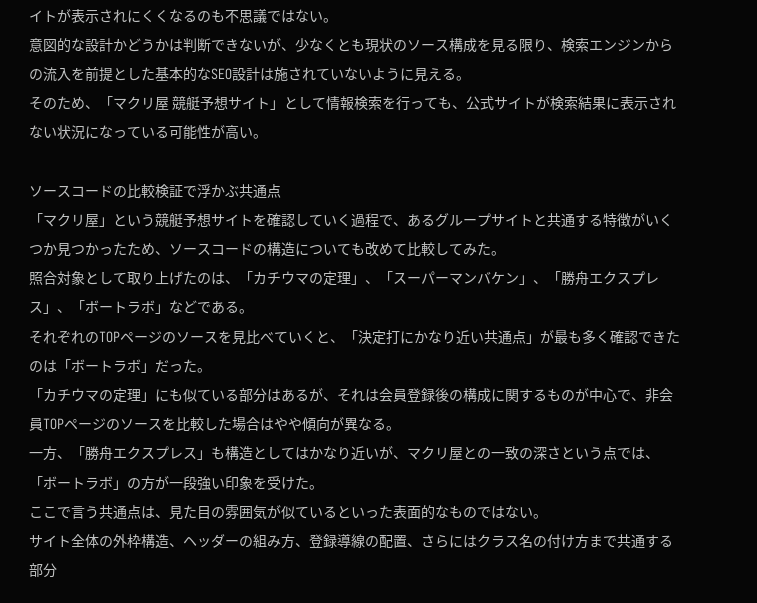イトが表示されにくくなるのも不思議ではない。
意図的な設計かどうかは判断できないが、少なくとも現状のソース構成を見る限り、検索エンジンからの流入を前提とした基本的なSEO設計は施されていないように見える。
そのため、「マクリ屋 競艇予想サイト」として情報検索を行っても、公式サイトが検索結果に表示されない状況になっている可能性が高い。

ソースコードの比較検証で浮かぶ共通点
「マクリ屋」という競艇予想サイトを確認していく過程で、あるグループサイトと共通する特徴がいくつか見つかったため、ソースコードの構造についても改めて比較してみた。
照合対象として取り上げたのは、「カチウマの定理」、「スーパーマンバケン」、「勝舟エクスプレス」、「ボートラボ」などである。
それぞれのTOPページのソースを見比べていくと、「決定打にかなり近い共通点」が最も多く確認できたのは「ボートラボ」だった。
「カチウマの定理」にも似ている部分はあるが、それは会員登録後の構成に関するものが中心で、非会員TOPページのソースを比較した場合はやや傾向が異なる。
一方、「勝舟エクスプレス」も構造としてはかなり近いが、マクリ屋との一致の深さという点では、「ボートラボ」の方が一段強い印象を受けた。
ここで言う共通点は、見た目の雰囲気が似ているといった表面的なものではない。
サイト全体の外枠構造、ヘッダーの組み方、登録導線の配置、さらにはクラス名の付け方まで共通する部分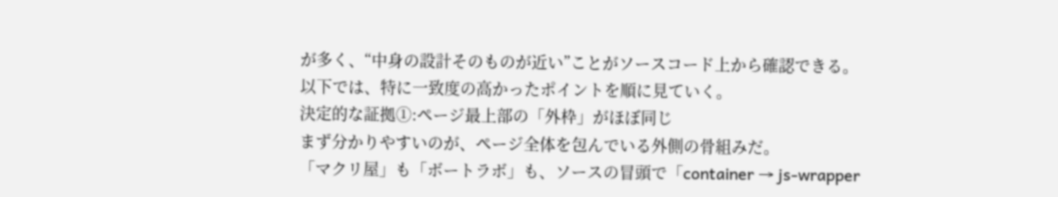が多く、“中身の設計そのものが近い”ことがソースコード上から確認できる。
以下では、特に一致度の高かったポイントを順に見ていく。
決定的な証拠①:ページ最上部の「外枠」がほぼ同じ
まず分かりやすいのが、ページ全体を包んでいる外側の骨組みだ。
「マクリ屋」も「ボートラボ」も、ソースの冒頭で「container → js-wrapper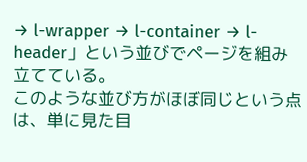→ l-wrapper → l-container → l-header」という並びでページを組み立てている。
このような並び方がほぼ同じという点は、単に見た目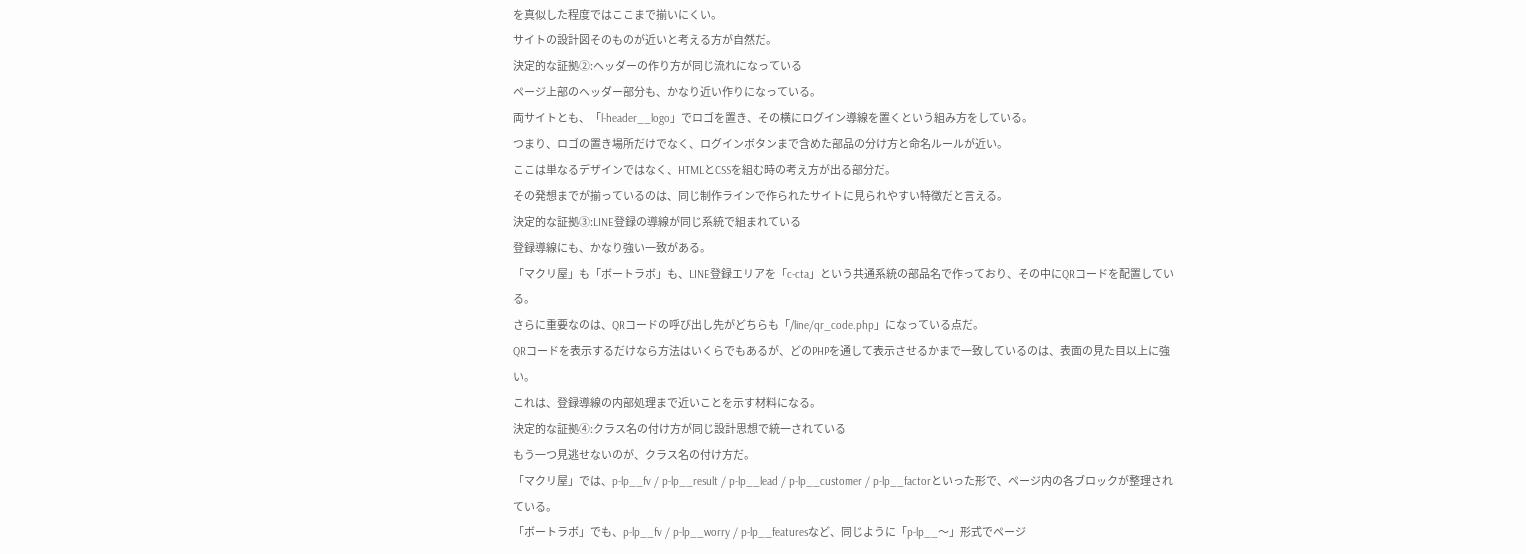を真似した程度ではここまで揃いにくい。
サイトの設計図そのものが近いと考える方が自然だ。
決定的な証拠②:ヘッダーの作り方が同じ流れになっている
ページ上部のヘッダー部分も、かなり近い作りになっている。
両サイトとも、「l-header__logo」でロゴを置き、その横にログイン導線を置くという組み方をしている。
つまり、ロゴの置き場所だけでなく、ログインボタンまで含めた部品の分け方と命名ルールが近い。
ここは単なるデザインではなく、HTMLとCSSを組む時の考え方が出る部分だ。
その発想までが揃っているのは、同じ制作ラインで作られたサイトに見られやすい特徴だと言える。
決定的な証拠③:LINE登録の導線が同じ系統で組まれている
登録導線にも、かなり強い一致がある。
「マクリ屋」も「ボートラボ」も、LINE登録エリアを「c-cta」という共通系統の部品名で作っており、その中にQRコードを配置している。
さらに重要なのは、QRコードの呼び出し先がどちらも「/line/qr_code.php」になっている点だ。
QRコードを表示するだけなら方法はいくらでもあるが、どのPHPを通して表示させるかまで一致しているのは、表面の見た目以上に強い。
これは、登録導線の内部処理まで近いことを示す材料になる。
決定的な証拠④:クラス名の付け方が同じ設計思想で統一されている
もう一つ見逃せないのが、クラス名の付け方だ。
「マクリ屋」では、p-lp__fv / p-lp__result / p-lp__lead / p-lp__customer / p-lp__factorといった形で、ページ内の各ブロックが整理されている。
「ボートラボ」でも、p-lp__fv / p-lp__worry / p-lp__featuresなど、同じように「p-lp__〜」形式でページ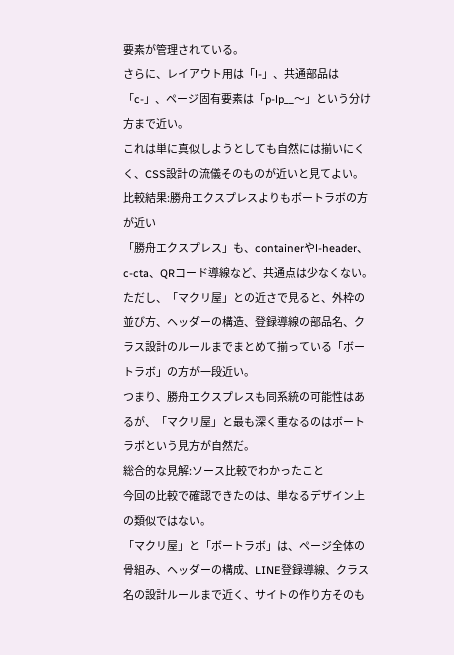要素が管理されている。
さらに、レイアウト用は「l-」、共通部品は「c-」、ページ固有要素は「p-lp__〜」という分け方まで近い。
これは単に真似しようとしても自然には揃いにくく、CSS設計の流儀そのものが近いと見てよい。
比較結果:勝舟エクスプレスよりもボートラボの方が近い
「勝舟エクスプレス」も、containerやl-header、c-cta、QRコード導線など、共通点は少なくない。
ただし、「マクリ屋」との近さで見ると、外枠の並び方、ヘッダーの構造、登録導線の部品名、クラス設計のルールまでまとめて揃っている「ボートラボ」の方が一段近い。
つまり、勝舟エクスプレスも同系統の可能性はあるが、「マクリ屋」と最も深く重なるのはボートラボという見方が自然だ。
総合的な見解:ソース比較でわかったこと
今回の比較で確認できたのは、単なるデザイン上の類似ではない。
「マクリ屋」と「ボートラボ」は、ページ全体の骨組み、ヘッダーの構成、LINE登録導線、クラス名の設計ルールまで近く、サイトの作り方そのも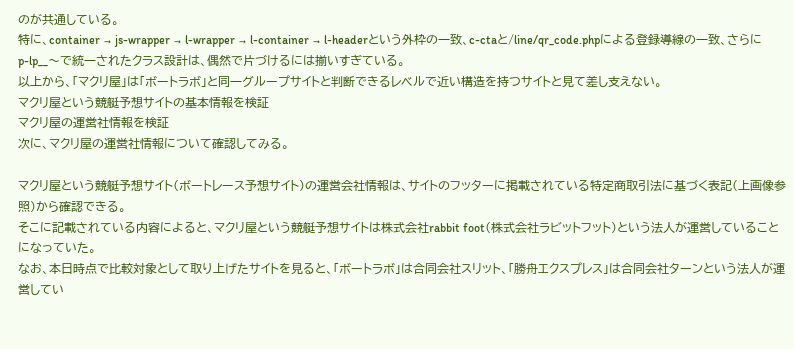のが共通している。
特に、container → js-wrapper → l-wrapper → l-container → l-headerという外枠の一致、c-ctaと/line/qr_code.phpによる登録導線の一致、さらにp-lp__〜で統一されたクラス設計は、偶然で片づけるには揃いすぎている。
以上から、「マクリ屋」は「ボートラボ」と同一グループサイトと判断できるレベルで近い構造を持つサイトと見て差し支えない。
マクリ屋という競艇予想サイトの基本情報を検証
マクリ屋の運営社情報を検証
次に、マクリ屋の運営社情報について確認してみる。

マクリ屋という競艇予想サイト(ボートレース予想サイト)の運営会社情報は、サイトのフッターに掲載されている特定商取引法に基づく表記(上画像参照)から確認できる。
そこに記載されている内容によると、マクリ屋という競艇予想サイトは株式会社rabbit foot(株式会社ラビットフット)という法人が運営していることになっていた。
なお、本日時点で比較対象として取り上げたサイトを見ると、「ボートラボ」は合同会社スリット、「勝舟エクスプレス」は合同会社ターンという法人が運営してい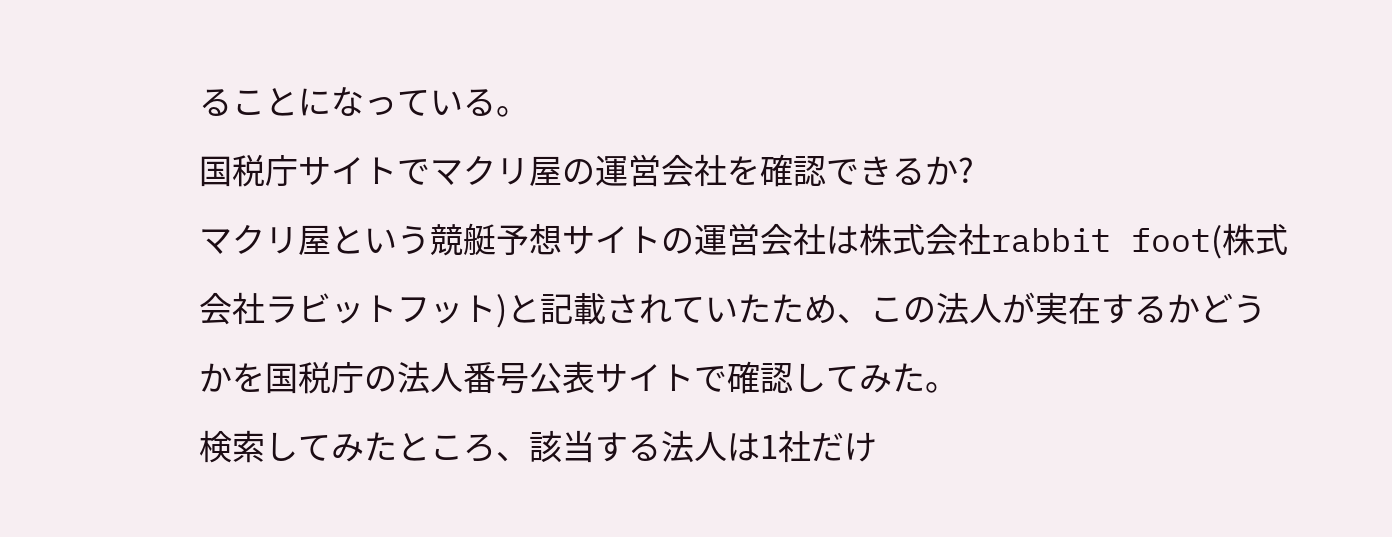ることになっている。
国税庁サイトでマクリ屋の運営会社を確認できるか?
マクリ屋という競艇予想サイトの運営会社は株式会社rabbit foot(株式会社ラビットフット)と記載されていたため、この法人が実在するかどうかを国税庁の法人番号公表サイトで確認してみた。
検索してみたところ、該当する法人は1社だけ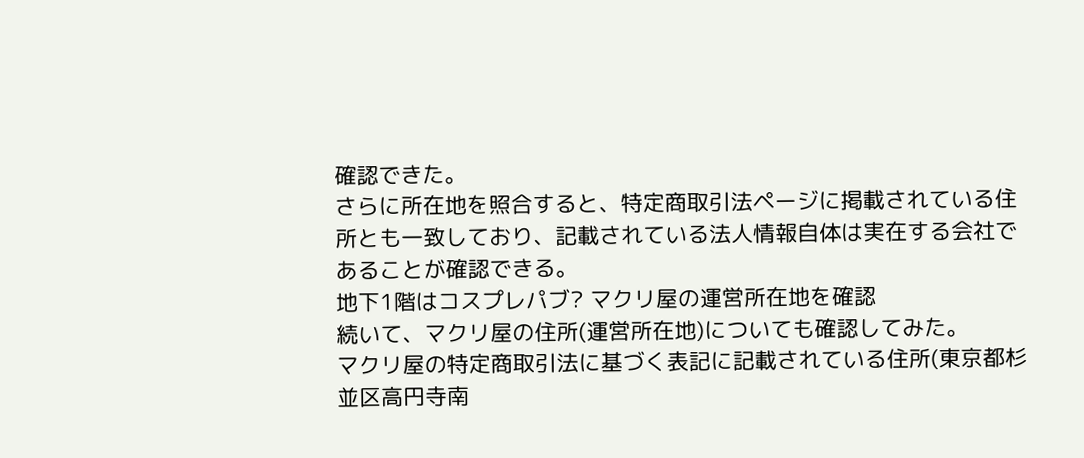確認できた。
さらに所在地を照合すると、特定商取引法ページに掲載されている住所とも一致しており、記載されている法人情報自体は実在する会社であることが確認できる。
地下1階はコスプレパブ? マクリ屋の運営所在地を確認
続いて、マクリ屋の住所(運営所在地)についても確認してみた。
マクリ屋の特定商取引法に基づく表記に記載されている住所(東京都杉並区高円寺南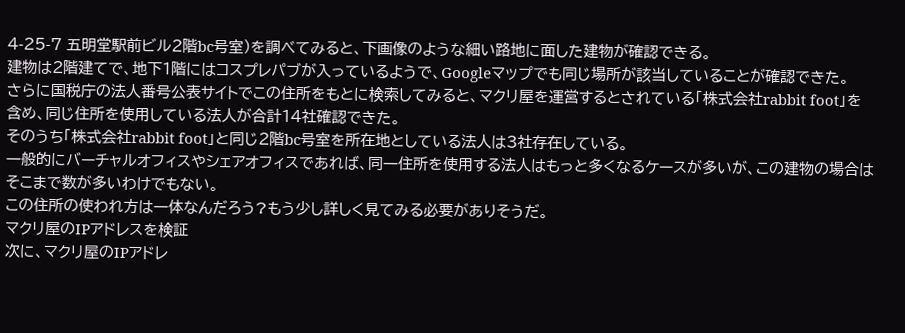4-25-7 五明堂駅前ビル2階bc号室)を調べてみると、下画像のような細い路地に面した建物が確認できる。
建物は2階建てで、地下1階にはコスプレパブが入っているようで、Googleマップでも同じ場所が該当していることが確認できた。
さらに国税庁の法人番号公表サイトでこの住所をもとに検索してみると、マクリ屋を運営するとされている「株式会社rabbit foot」を含め、同じ住所を使用している法人が合計14社確認できた。
そのうち「株式会社rabbit foot」と同じ2階bc号室を所在地としている法人は3社存在している。
一般的にバーチャルオフィスやシェアオフィスであれば、同一住所を使用する法人はもっと多くなるケースが多いが、この建物の場合はそこまで数が多いわけでもない。
この住所の使われ方は一体なんだろう?もう少し詳しく見てみる必要がありそうだ。
マクリ屋のIPアドレスを検証
次に、マクリ屋のIPアドレ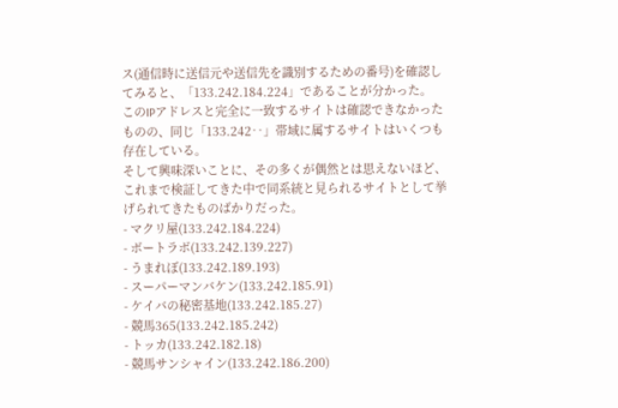ス(通信時に送信元や送信先を識別するための番号)を確認してみると、「133.242.184.224」であることが分かった。
このIPアドレスと完全に一致するサイトは確認できなかったものの、同じ「133.242‥」帯域に属するサイトはいくつも存在している。
そして興味深いことに、その多くが偶然とは思えないほど、これまで検証してきた中で同系統と見られるサイトとして挙げられてきたものばかりだった。
- マクリ屋(133.242.184.224)
- ボートラボ(133.242.139.227)
- うまれぼ(133.242.189.193)
- スーパーマンバケン(133.242.185.91)
- ケイバの秘密基地(133.242.185.27)
- 競馬365(133.242.185.242)
- トッカ(133.242.182.18)
- 競馬サンシャイン(133.242.186.200)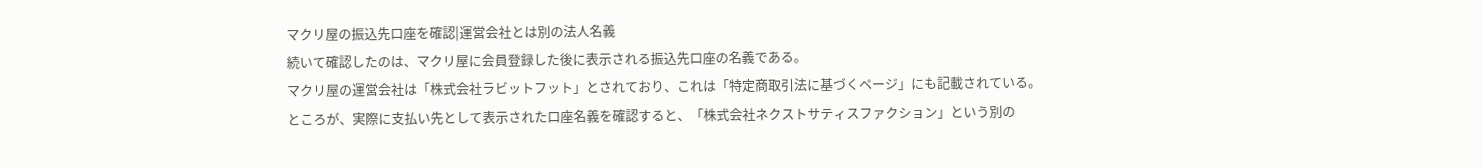マクリ屋の振込先口座を確認|運営会社とは別の法人名義
続いて確認したのは、マクリ屋に会員登録した後に表示される振込先口座の名義である。
マクリ屋の運営会社は「株式会社ラビットフット」とされており、これは「特定商取引法に基づくページ」にも記載されている。
ところが、実際に支払い先として表示された口座名義を確認すると、「株式会社ネクストサティスファクション」という別の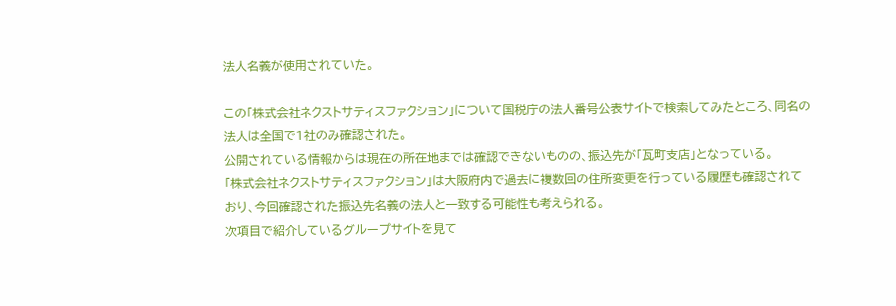法人名義が使用されていた。

この「株式会社ネクストサティスファクション」について国税庁の法人番号公表サイトで検索してみたところ、同名の法人は全国で1社のみ確認された。
公開されている情報からは現在の所在地までは確認できないものの、振込先が「瓦町支店」となっている。
「株式会社ネクストサティスファクション」は大阪府内で過去に複数回の住所変更を行っている履歴も確認されており、今回確認された振込先名義の法人と一致する可能性も考えられる。
次項目で紹介しているグループサイトを見て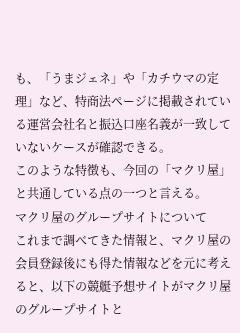も、「うまジェネ」や「カチウマの定理」など、特商法ページに掲載されている運営会社名と振込口座名義が一致していないケースが確認できる。
このような特徴も、今回の「マクリ屋」と共通している点の一つと言える。
マクリ屋のグループサイトについて
これまで調べてきた情報と、マクリ屋の会員登録後にも得た情報などを元に考えると、以下の競艇予想サイトがマクリ屋のグループサイトと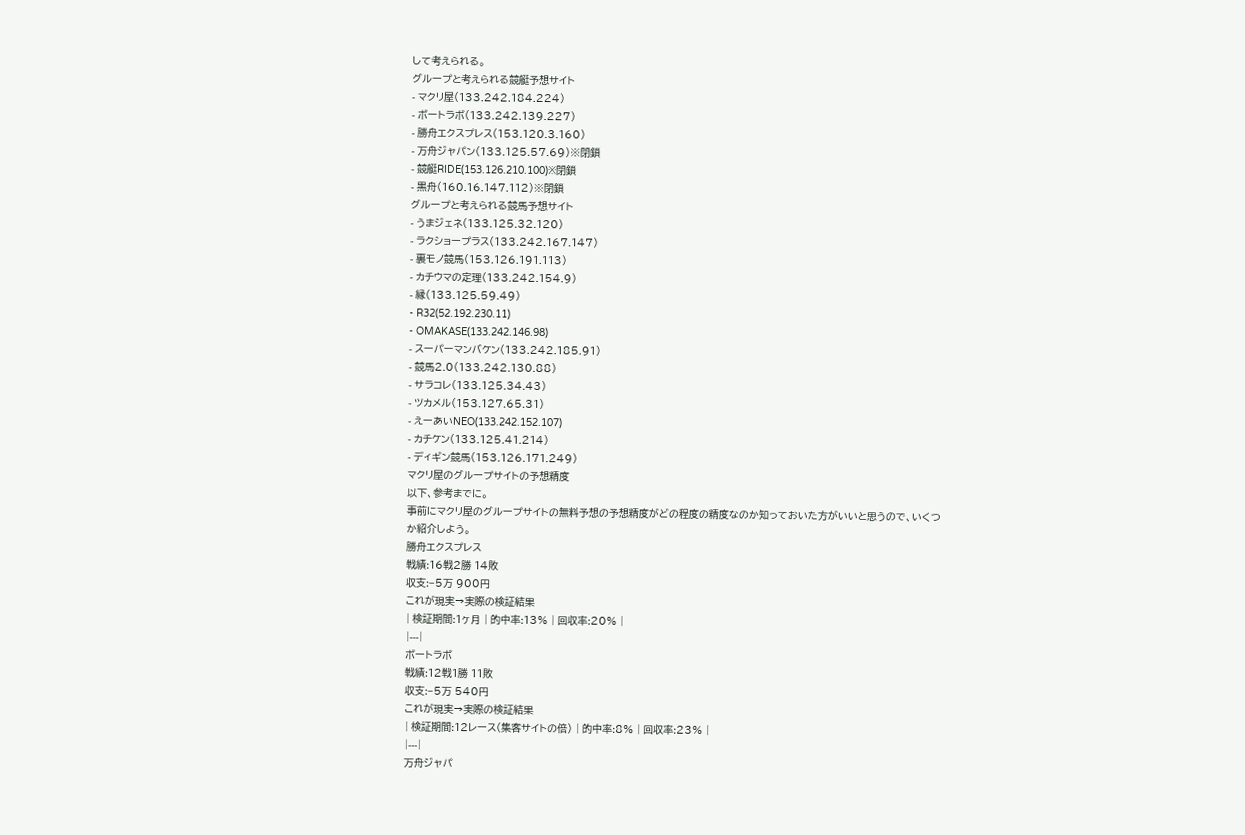して考えられる。
グループと考えられる競艇予想サイト
- マクリ屋(133.242.184.224)
- ボートラボ(133.242.139.227)
- 勝舟エクスプレス(153.120.3.160)
- 万舟ジャパン(133.125.57.69)※閉鎖
- 競艇RIDE(153.126.210.100)※閉鎖
- 黒舟(160.16.147.112)※閉鎖
グループと考えられる競馬予想サイト
- うまジェネ(133.125.32.120)
- ラクショープラス(133.242.167.147)
- 裏モノ競馬(153.126.191.113)
- カチウマの定理(133.242.154.9)
- 縁(133.125.59.49)
- R32(52.192.230.11)
- OMAKASE(133.242.146.98)
- スーパーマンバケン(133.242.185.91)
- 競馬2.0(133.242.130.88)
- サラコレ(133.125.34.43)
- ツカメル(153.127.65.31)
- えーあいNEO(133.242.152.107)
- カチケン(133.125.41.214)
- ディギン競馬(153.126.171.249)
マクリ屋のグループサイトの予想精度
以下、参考までに。
事前にマクリ屋のグループサイトの無料予想の予想精度がどの程度の精度なのか知っておいた方がいいと思うので、いくつか紹介しよう。
勝舟エクスプレス
戦績:16戦2勝 14敗
収支:−5万 900円
これが現実→実際の検証結果
| 検証期間:1ヶ月 | 的中率:13% | 回収率:20% |
|---|
ボートラボ
戦績:12戦1勝 11敗
収支:−5万 540円
これが現実→実際の検証結果
| 検証期間:12レース(集客サイトの倍) | 的中率:8% | 回収率:23% |
|---|
万舟ジャパ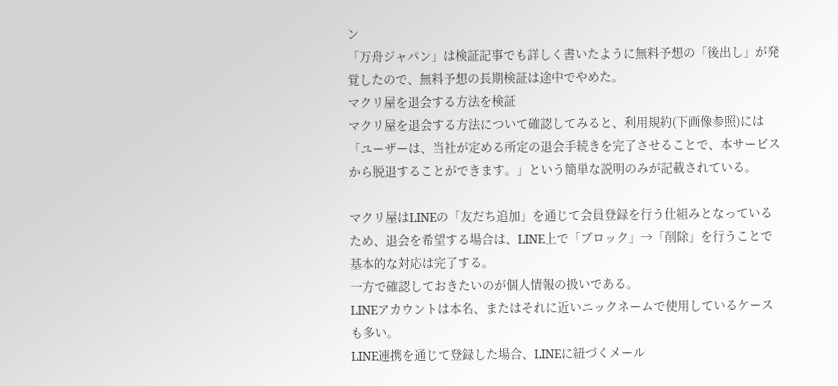ン
「万舟ジャパン」は検証記事でも詳しく書いたように無料予想の「後出し」が発覚したので、無料予想の長期検証は途中でやめた。
マクリ屋を退会する方法を検証
マクリ屋を退会する方法について確認してみると、利用規約(下画像参照)には「ユーザーは、当社が定める所定の退会手続きを完了させることで、本サービスから脱退することができます。」という簡単な説明のみが記載されている。

マクリ屋はLINEの「友だち追加」を通じて会員登録を行う仕組みとなっているため、退会を希望する場合は、LINE上で「ブロック」→「削除」を行うことで基本的な対応は完了する。
一方で確認しておきたいのが個人情報の扱いである。
LINEアカウントは本名、またはそれに近いニックネームで使用しているケースも多い。
LINE連携を通じて登録した場合、LINEに紐づくメール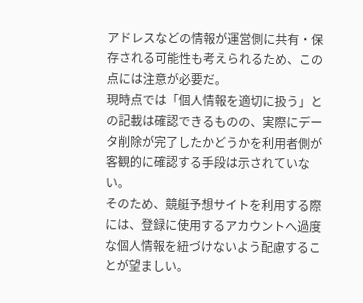アドレスなどの情報が運営側に共有・保存される可能性も考えられるため、この点には注意が必要だ。
現時点では「個人情報を適切に扱う」との記載は確認できるものの、実際にデータ削除が完了したかどうかを利用者側が客観的に確認する手段は示されていない。
そのため、競艇予想サイトを利用する際には、登録に使用するアカウントへ過度な個人情報を紐づけないよう配慮することが望ましい。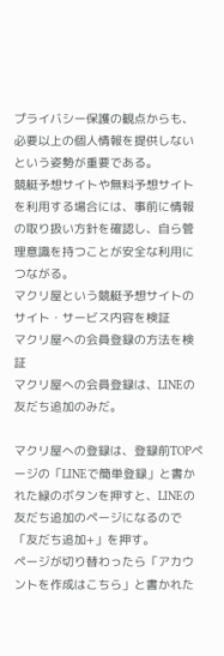プライバシー保護の観点からも、必要以上の個人情報を提供しないという姿勢が重要である。
競艇予想サイトや無料予想サイトを利用する場合には、事前に情報の取り扱い方針を確認し、自ら管理意識を持つことが安全な利用につながる。
マクリ屋という競艇予想サイトのサイト・サービス内容を検証
マクリ屋への会員登録の方法を検証
マクリ屋への会員登録は、LINEの友だち追加のみだ。

マクリ屋への登録は、登録前TOPページの「LINEで簡単登録」と書かれた緑のボタンを押すと、LINEの友だち追加のページになるので「友だち追加+」を押す。
ページが切り替わったら「アカウントを作成はこちら」と書かれた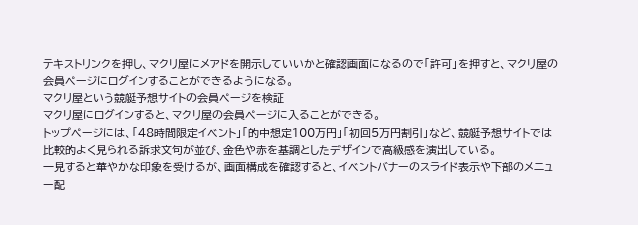テキストリンクを押し、マクリ屋にメアドを開示していいかと確認画面になるので「許可」を押すと、マクリ屋の会員ページにログインすることができるようになる。
マクリ屋という競艇予想サイトの会員ページを検証
マクリ屋にログインすると、マクリ屋の会員ページに入ることができる。
トップページには、「48時間限定イベント」「的中想定100万円」「初回5万円割引」など、競艇予想サイトでは比較的よく見られる訴求文句が並び、金色や赤を基調としたデザインで高級感を演出している。
一見すると華やかな印象を受けるが、画面構成を確認すると、イベントバナーのスライド表示や下部のメニュー配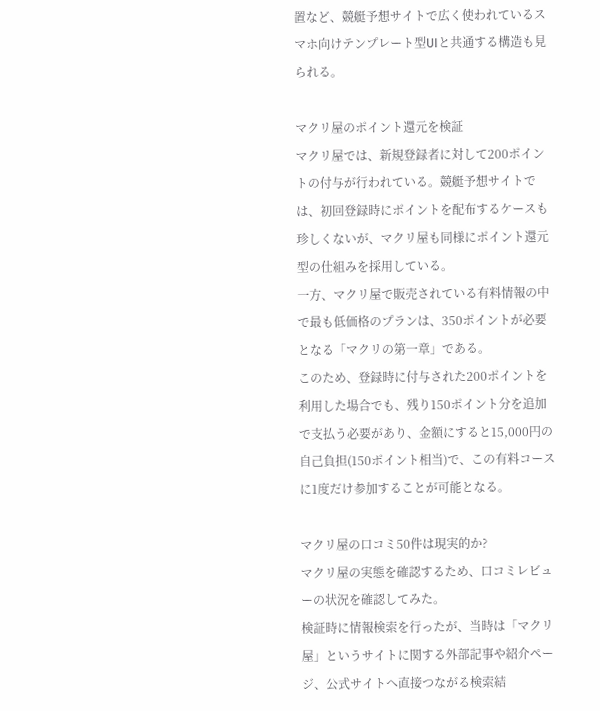置など、競艇予想サイトで広く使われているスマホ向けテンプレート型UIと共通する構造も見られる。

マクリ屋のポイント還元を検証
マクリ屋では、新規登録者に対して200ポイントの付与が行われている。競艇予想サイトでは、初回登録時にポイントを配布するケースも珍しくないが、マクリ屋も同様にポイント還元型の仕組みを採用している。
一方、マクリ屋で販売されている有料情報の中で最も低価格のプランは、350ポイントが必要となる「マクリの第一章」である。
このため、登録時に付与された200ポイントを利用した場合でも、残り150ポイント分を追加で支払う必要があり、金額にすると15,000円の自己負担(150ポイント相当)で、この有料コースに1度だけ参加することが可能となる。

マクリ屋の口コミ50件は現実的か?
マクリ屋の実態を確認するため、口コミレビューの状況を確認してみた。
検証時に情報検索を行ったが、当時は「マクリ屋」というサイトに関する外部記事や紹介ページ、公式サイトへ直接つながる検索結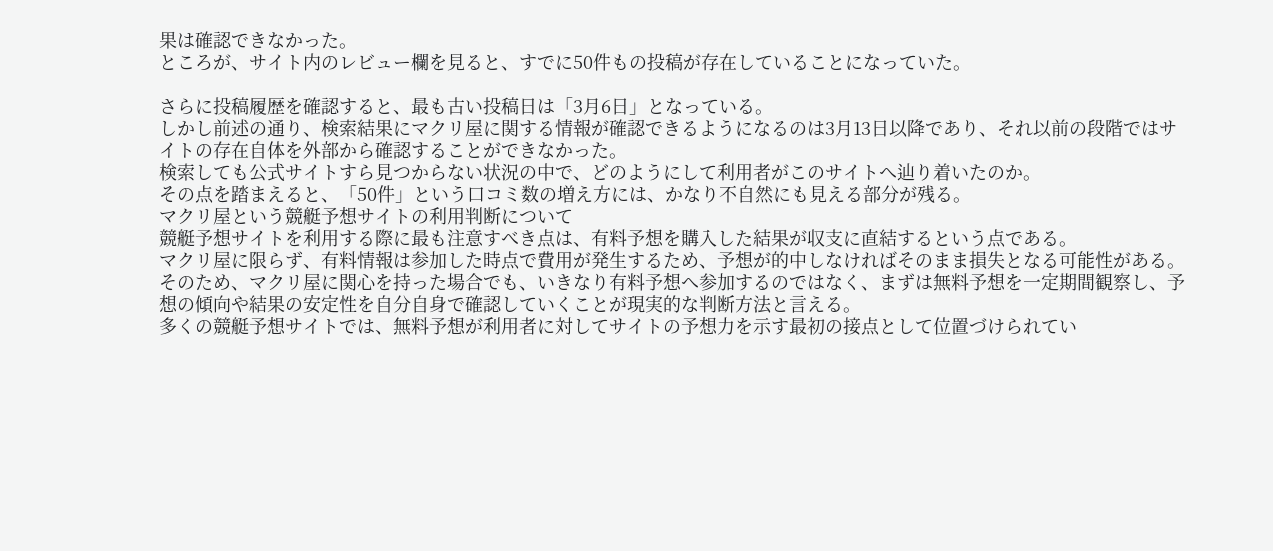果は確認できなかった。
ところが、サイト内のレビュー欄を見ると、すでに50件もの投稿が存在していることになっていた。

さらに投稿履歴を確認すると、最も古い投稿日は「3月6日」となっている。
しかし前述の通り、検索結果にマクリ屋に関する情報が確認できるようになるのは3月13日以降であり、それ以前の段階ではサイトの存在自体を外部から確認することができなかった。
検索しても公式サイトすら見つからない状況の中で、どのようにして利用者がこのサイトへ辿り着いたのか。
その点を踏まえると、「50件」という口コミ数の増え方には、かなり不自然にも見える部分が残る。
マクリ屋という競艇予想サイトの利用判断について
競艇予想サイトを利用する際に最も注意すべき点は、有料予想を購入した結果が収支に直結するという点である。
マクリ屋に限らず、有料情報は参加した時点で費用が発生するため、予想が的中しなければそのまま損失となる可能性がある。
そのため、マクリ屋に関心を持った場合でも、いきなり有料予想へ参加するのではなく、まずは無料予想を一定期間観察し、予想の傾向や結果の安定性を自分自身で確認していくことが現実的な判断方法と言える。
多くの競艇予想サイトでは、無料予想が利用者に対してサイトの予想力を示す最初の接点として位置づけられてい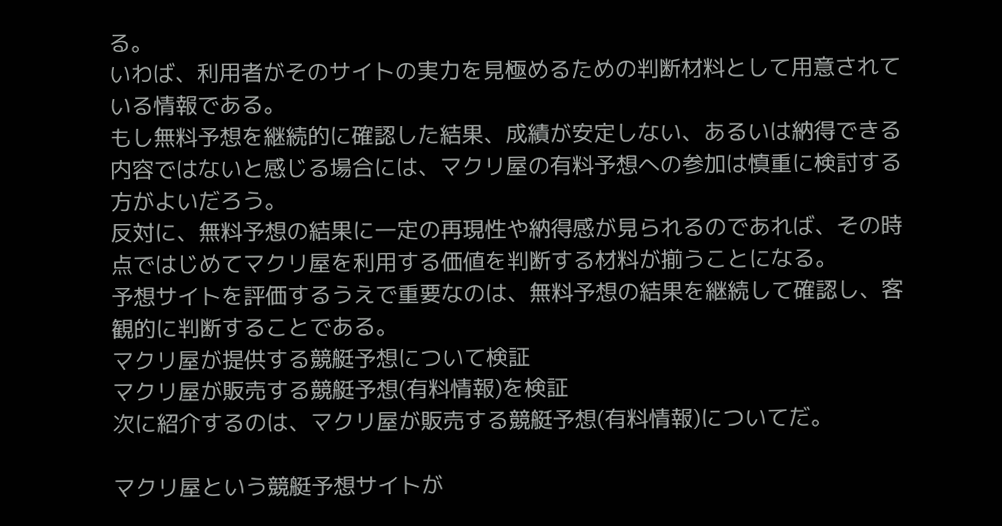る。
いわば、利用者がそのサイトの実力を見極めるための判断材料として用意されている情報である。
もし無料予想を継続的に確認した結果、成績が安定しない、あるいは納得できる内容ではないと感じる場合には、マクリ屋の有料予想への参加は慎重に検討する方がよいだろう。
反対に、無料予想の結果に一定の再現性や納得感が見られるのであれば、その時点ではじめてマクリ屋を利用する価値を判断する材料が揃うことになる。
予想サイトを評価するうえで重要なのは、無料予想の結果を継続して確認し、客観的に判断することである。
マクリ屋が提供する競艇予想について検証
マクリ屋が販売する競艇予想(有料情報)を検証
次に紹介するのは、マクリ屋が販売する競艇予想(有料情報)についてだ。

マクリ屋という競艇予想サイトが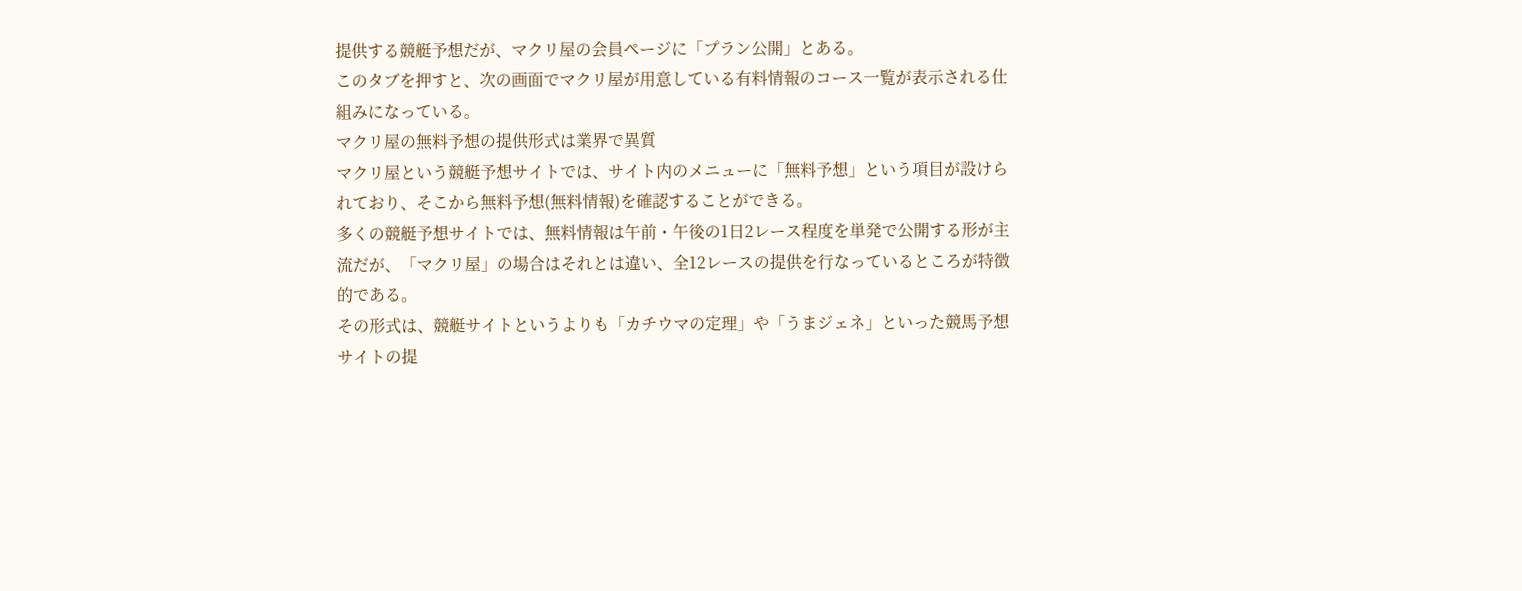提供する競艇予想だが、マクリ屋の会員ページに「プラン公開」とある。
このタブを押すと、次の画面でマクリ屋が用意している有料情報のコース一覧が表示される仕組みになっている。
マクリ屋の無料予想の提供形式は業界で異質
マクリ屋という競艇予想サイトでは、サイト内のメニューに「無料予想」という項目が設けられており、そこから無料予想(無料情報)を確認することができる。
多くの競艇予想サイトでは、無料情報は午前・午後の1日2レース程度を単発で公開する形が主流だが、「マクリ屋」の場合はそれとは違い、全12レースの提供を行なっているところが特徴的である。
その形式は、競艇サイトというよりも「カチウマの定理」や「うまジェネ」といった競馬予想サイトの提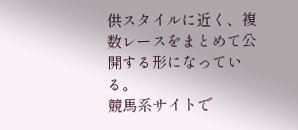供スタイルに近く、複数レースをまとめて公開する形になっている。
競馬系サイトで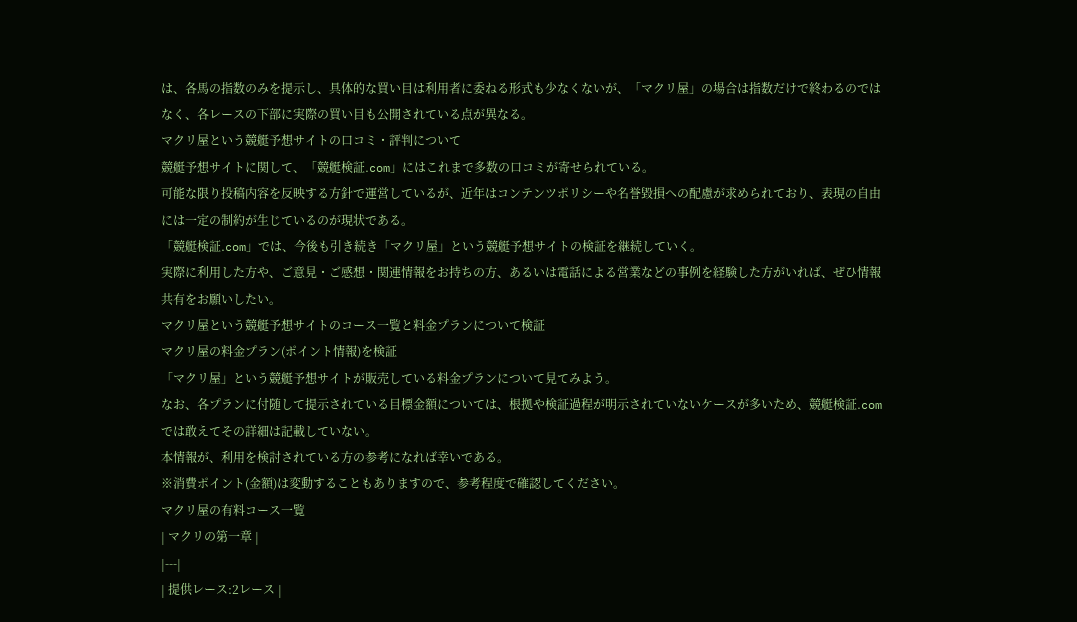は、各馬の指数のみを提示し、具体的な買い目は利用者に委ねる形式も少なくないが、「マクリ屋」の場合は指数だけで終わるのではなく、各レースの下部に実際の買い目も公開されている点が異なる。
マクリ屋という競艇予想サイトの口コミ・評判について
競艇予想サイトに関して、「競艇検証.com」にはこれまで多数の口コミが寄せられている。
可能な限り投稿内容を反映する方針で運営しているが、近年はコンテンツポリシーや名誉毀損への配慮が求められており、表現の自由には一定の制約が生じているのが現状である。
「競艇検証.com」では、今後も引き続き「マクリ屋」という競艇予想サイトの検証を継続していく。
実際に利用した方や、ご意見・ご感想・関連情報をお持ちの方、あるいは電話による営業などの事例を経験した方がいれば、ぜひ情報共有をお願いしたい。
マクリ屋という競艇予想サイトのコース一覧と料金プランについて検証
マクリ屋の料金プラン(ポイント情報)を検証
「マクリ屋」という競艇予想サイトが販売している料金プランについて見てみよう。
なお、各プランに付随して提示されている目標金額については、根拠や検証過程が明示されていないケースが多いため、競艇検証.comでは敢えてその詳細は記載していない。
本情報が、利用を検討されている方の参考になれば幸いである。
※消費ポイント(金額)は変動することもありますので、参考程度で確認してください。
マクリ屋の有料コース一覧
| マクリの第一章 |
|---|
| 提供レース:2レース |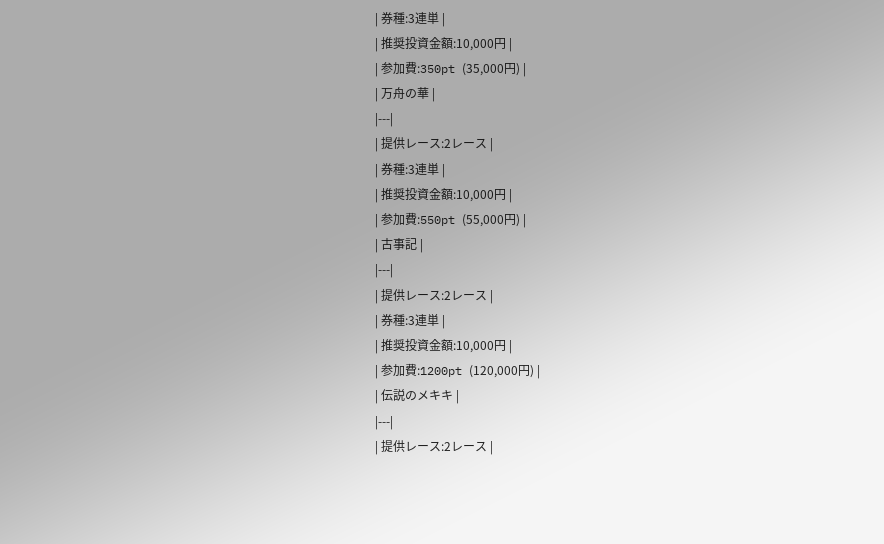| 券種:3連単 |
| 推奨投資金額:10,000円 |
| 参加費:350pt (35,000円) |
| 万舟の華 |
|---|
| 提供レース:2レース |
| 券種:3連単 |
| 推奨投資金額:10,000円 |
| 参加費:550pt (55,000円) |
| 古事記 |
|---|
| 提供レース:2レース |
| 券種:3連単 |
| 推奨投資金額:10,000円 |
| 参加費:1200pt (120,000円) |
| 伝説のメキキ |
|---|
| 提供レース:2レース |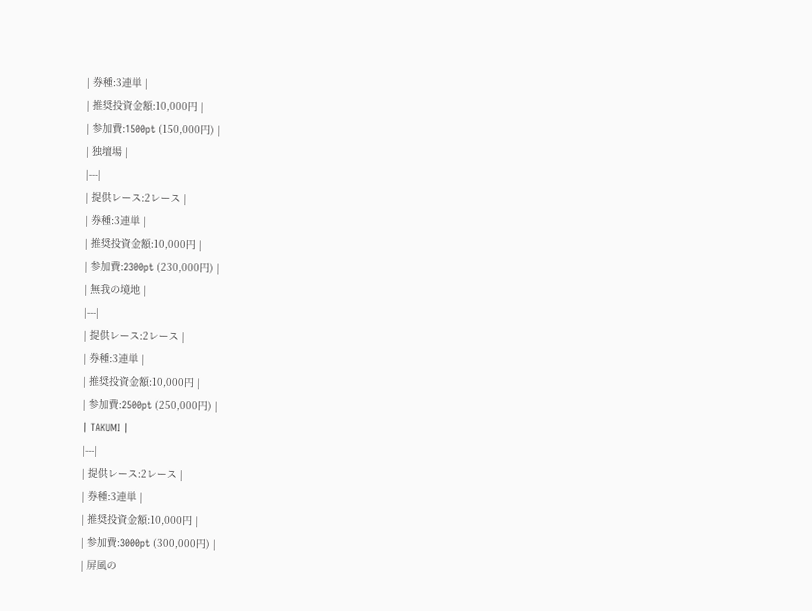| 券種:3連単 |
| 推奨投資金額:10,000円 |
| 参加費:1500pt (150,000円) |
| 独壇場 |
|---|
| 提供レース:2レース |
| 券種:3連単 |
| 推奨投資金額:10,000円 |
| 参加費:2300pt (230,000円) |
| 無我の境地 |
|---|
| 提供レース:2レース |
| 券種:3連単 |
| 推奨投資金額:10,000円 |
| 参加費:2500pt (250,000円) |
| TAKUMI |
|---|
| 提供レース:2レース |
| 券種:3連単 |
| 推奨投資金額:10,000円 |
| 参加費:3000pt (300,000円) |
| 屏風の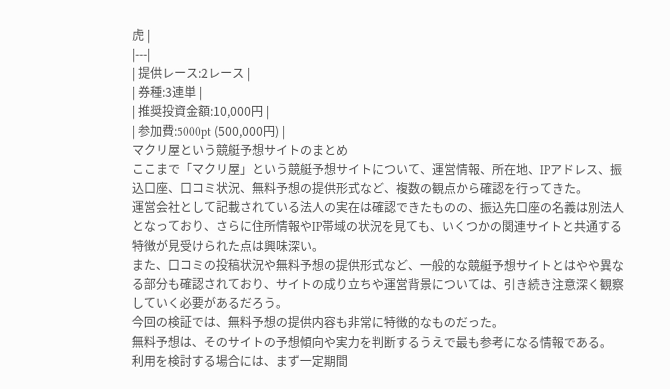虎 |
|---|
| 提供レース:2レース |
| 券種:3連単 |
| 推奨投資金額:10,000円 |
| 参加費:5000pt (500,000円) |
マクリ屋という競艇予想サイトのまとめ
ここまで「マクリ屋」という競艇予想サイトについて、運営情報、所在地、IPアドレス、振込口座、口コミ状況、無料予想の提供形式など、複数の観点から確認を行ってきた。
運営会社として記載されている法人の実在は確認できたものの、振込先口座の名義は別法人となっており、さらに住所情報やIP帯域の状況を見ても、いくつかの関連サイトと共通する特徴が見受けられた点は興味深い。
また、口コミの投稿状況や無料予想の提供形式など、一般的な競艇予想サイトとはやや異なる部分も確認されており、サイトの成り立ちや運営背景については、引き続き注意深く観察していく必要があるだろう。
今回の検証では、無料予想の提供内容も非常に特徴的なものだった。
無料予想は、そのサイトの予想傾向や実力を判断するうえで最も参考になる情報である。
利用を検討する場合には、まず一定期間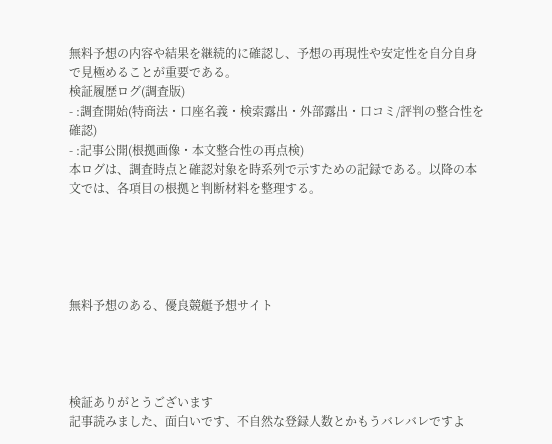無料予想の内容や結果を継続的に確認し、予想の再現性や安定性を自分自身で見極めることが重要である。
検証履歴ログ(調査版)
- :調査開始(特商法・口座名義・検索露出・外部露出・口コミ/評判の整合性を確認)
- :記事公開(根拠画像・本文整合性の再点検)
本ログは、調査時点と確認対象を時系列で示すための記録である。以降の本文では、各項目の根拠と判断材料を整理する。





無料予想のある、優良競艇予想サイト




検証ありがとうございます
記事読みました、面白いです、不自然な登録人数とかもうバレバレですよ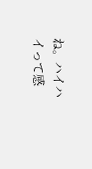ね。ハイハイって感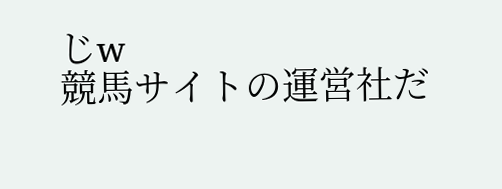じw
競馬サイトの運営社だ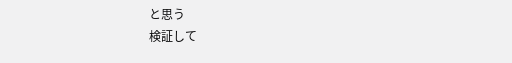と思う
検証して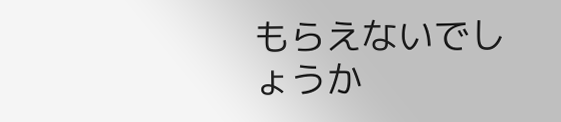もらえないでしょうか